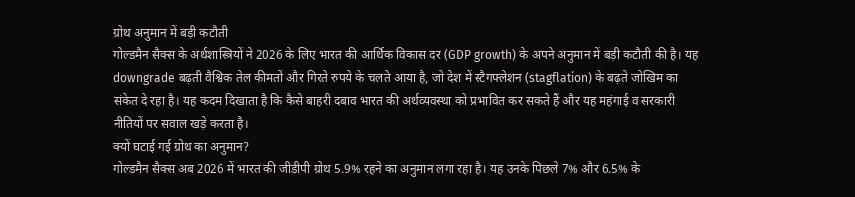ग्रोथ अनुमान में बड़ी कटौती
गोल्डमैन सैक्स के अर्थशास्त्रियों ने 2026 के लिए भारत की आर्थिक विकास दर (GDP growth) के अपने अनुमान में बड़ी कटौती की है। यह downgrade बढ़ती वैश्विक तेल कीमतों और गिरते रुपये के चलते आया है, जो देश में स्टैगफ्लेशन (stagflation) के बढ़ते जोखिम का संकेत दे रहा है। यह कदम दिखाता है कि कैसे बाहरी दबाव भारत की अर्थव्यवस्था को प्रभावित कर सकते हैं और यह महंगाई व सरकारी नीतियों पर सवाल खड़े करता है।
क्यों घटाई गई ग्रोथ का अनुमान?
गोल्डमैन सैक्स अब 2026 में भारत की जीडीपी ग्रोथ 5.9% रहने का अनुमान लगा रहा है। यह उनके पिछले 7% और 6.5% के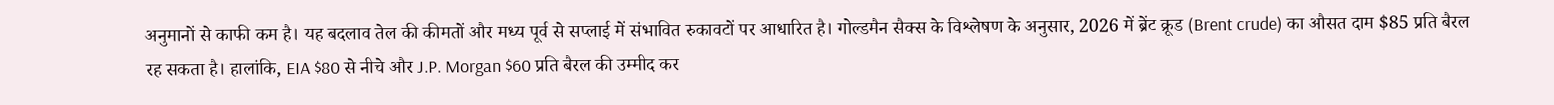अनुमानों से काफी कम है। यह बदलाव तेल की कीमतों और मध्य पूर्व से सप्लाई में संभावित रुकावटों पर आधारित है। गोल्डमैन सैक्स के विश्लेषण के अनुसार, 2026 में ब्रेंट क्रूड (Brent crude) का औसत दाम $85 प्रति बैरल रह सकता है। हालांकि, EIA $80 से नीचे और J.P. Morgan $60 प्रति बैरल की उम्मीद कर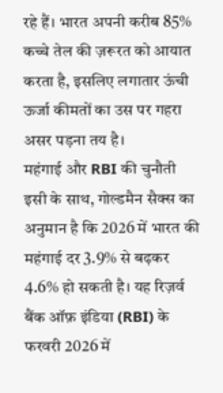रहे हैं। भारत अपनी करीब 85% कच्चे तेल की ज़रूरत को आयात करता है, इसलिए लगातार ऊंची ऊर्जा कीमतों का उस पर गहरा असर पड़ना तय है।
महंगाई और RBI की चुनौती
इसी के साथ, गोल्डमैन सैक्स का अनुमान है कि 2026 में भारत की महंगाई दर 3.9% से बढ़कर 4.6% हो सकती है। यह रिज़र्व बैंक ऑफ़ इंडिया (RBI) के फरवरी 2026 में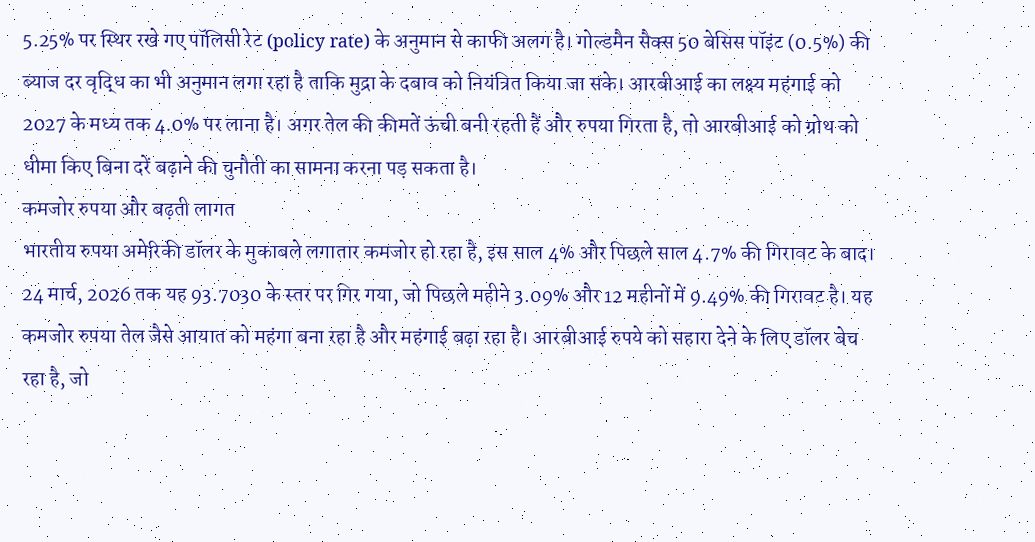5.25% पर स्थिर रखे गए पॉलिसी रेट (policy rate) के अनुमान से काफी अलग है। गोल्डमैन सैक्स 50 बेसिस पॉइंट (0.5%) की ब्याज दर वृद्धि का भी अनुमान लगा रहा है ताकि मुद्रा के दबाव को नियंत्रित किया जा सके। आरबीआई का लक्ष्य महंगाई को 2027 के मध्य तक 4.0% पर लाना है। अगर तेल की कीमतें ऊंची बनी रहती हैं और रुपया गिरता है, तो आरबीआई को ग्रोथ को धीमा किए बिना दरें बढ़ाने की चुनौती का सामना करना पड़ सकता है।
कमजोर रुपया और बढ़ती लागत
भारतीय रुपया अमेरिकी डॉलर के मुकाबले लगातार कमजोर हो रहा है, इस साल 4% और पिछले साल 4.7% की गिरावट के बाद। 24 मार्च, 2026 तक यह 93.7030 के स्तर पर गिर गया, जो पिछले महीने 3.09% और 12 महीनों में 9.49% की गिरावट है। यह कमजोर रुपया तेल जैसे आयात को महंगा बना रहा है और महंगाई बढ़ा रहा है। आरबीआई रुपये को सहारा देने के लिए डॉलर बेच रहा है, जो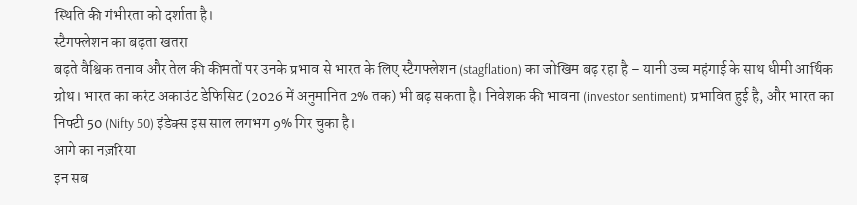स्थिति की गंभीरता को दर्शाता है।
स्टैगफ्लेशन का बढ़ता खतरा
बढ़ते वैश्विक तनाव और तेल की कीमतों पर उनके प्रभाव से भारत के लिए स्टैगफ्लेशन (stagflation) का जोखिम बढ़ रहा है – यानी उच्च महंगाई के साथ धीमी आर्थिक ग्रोथ। भारत का करंट अकाउंट डेफिसिट (2026 में अनुमानित 2% तक) भी बढ़ सकता है। निवेशक की भावना (investor sentiment) प्रभावित हुई है, और भारत का निफ्टी 50 (Nifty 50) इंडेक्स इस साल लगभग 9% गिर चुका है।
आगे का नज़रिया
इन सब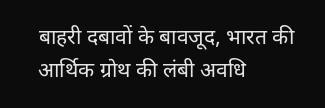बाहरी दबावों के बावजूद, भारत की आर्थिक ग्रोथ की लंबी अवधि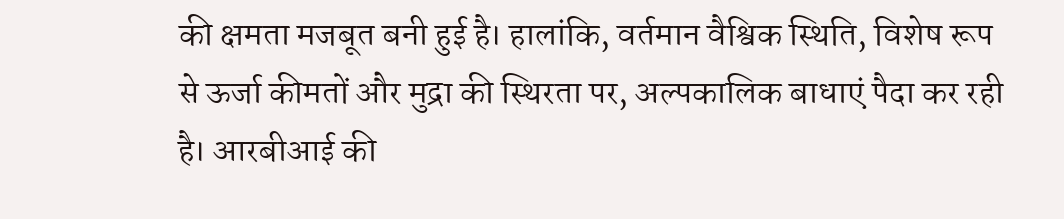की क्षमता मजबूत बनी हुई है। हालांकि, वर्तमान वैश्विक स्थिति, विशेष रूप से ऊर्जा कीमतों और मुद्रा की स्थिरता पर, अल्पकालिक बाधाएं पैदा कर रही है। आरबीआई की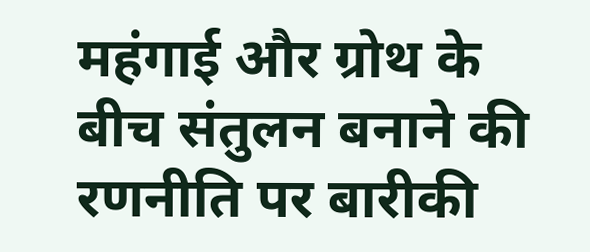महंगाई और ग्रोथ के बीच संतुलन बनाने की रणनीति पर बारीकी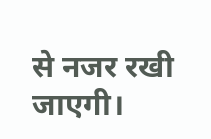से नजर रखी जाएगी।